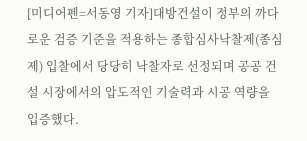[미디어펜=서동영 기자]대방건설이 정부의 까다로운 검증 기준을 적용하는 종합심사낙찰제(종심제) 입찰에서 당당히 낙찰자로 선정되며 공공 건설 시장에서의 압도적인 기술력과 시공 역량을 입증했다.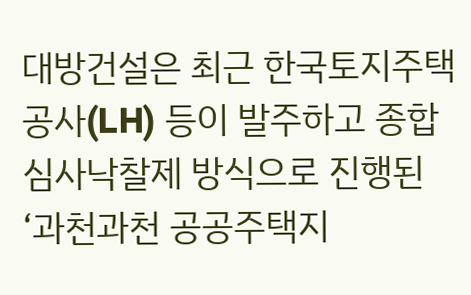대방건설은 최근 한국토지주택공사(LH) 등이 발주하고 종합심사낙찰제 방식으로 진행된 ‘과천과천 공공주택지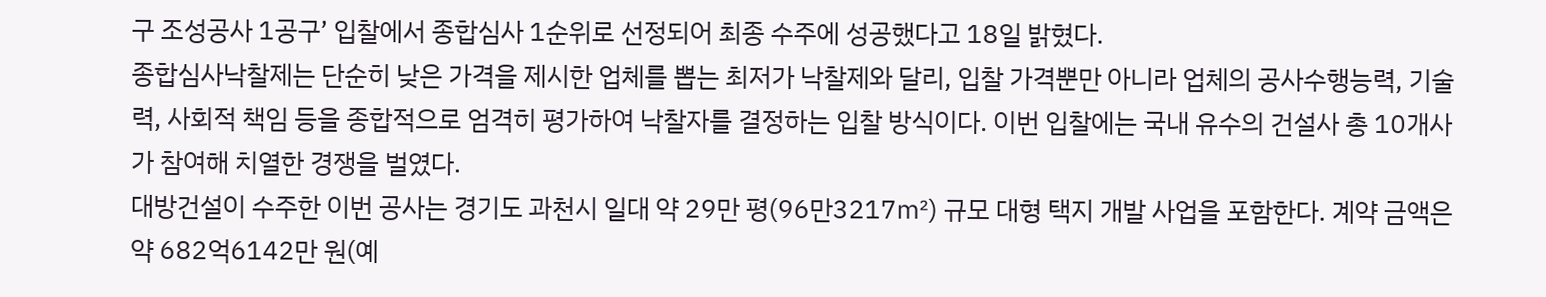구 조성공사 1공구’ 입찰에서 종합심사 1순위로 선정되어 최종 수주에 성공했다고 18일 밝혔다.
종합심사낙찰제는 단순히 낮은 가격을 제시한 업체를 뽑는 최저가 낙찰제와 달리, 입찰 가격뿐만 아니라 업체의 공사수행능력, 기술력, 사회적 책임 등을 종합적으로 엄격히 평가하여 낙찰자를 결정하는 입찰 방식이다. 이번 입찰에는 국내 유수의 건설사 총 10개사가 참여해 치열한 경쟁을 벌였다.
대방건설이 수주한 이번 공사는 경기도 과천시 일대 약 29만 평(96만3217㎡) 규모 대형 택지 개발 사업을 포함한다. 계약 금액은 약 682억6142만 원(예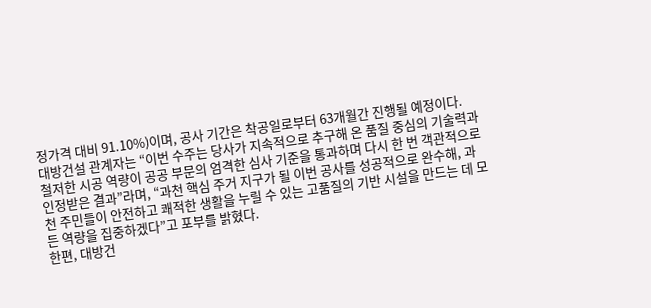정가격 대비 91.10%)이며, 공사 기간은 착공일로부터 63개월간 진행될 예정이다.
대방건설 관계자는 “이번 수주는 당사가 지속적으로 추구해 온 품질 중심의 기술력과 철저한 시공 역량이 공공 부문의 엄격한 심사 기준을 통과하며 다시 한 번 객관적으로 인정받은 결과”라며, “과천 핵심 주거 지구가 될 이번 공사를 성공적으로 완수해, 과천 주민들이 안전하고 쾌적한 생활을 누릴 수 있는 고품질의 기반 시설을 만드는 데 모든 역량을 집중하겠다”고 포부를 밝혔다.
한편, 대방건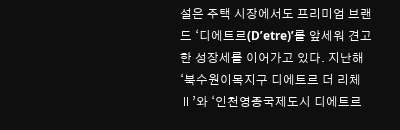설은 주택 시장에서도 프리미엄 브랜드 ‘디에트르(D’etre)’를 앞세워 견고한 성장세를 이어가고 있다. 지난해 ‘북수원이목지구 디에트르 더 리체 Ⅱ’와 ‘인천영종국제도시 디에트르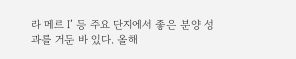라 메르 Ⅰ’ 등 주요 단지에서 좋은 분양 성과를 거둔 바 있다. 올해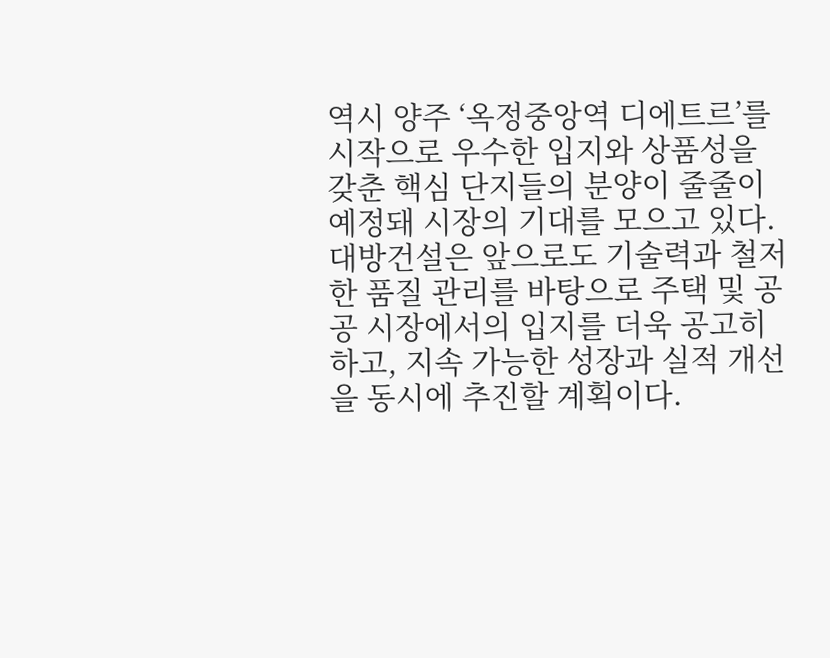역시 양주 ‘옥정중앙역 디에트르’를 시작으로 우수한 입지와 상품성을 갖춘 핵심 단지들의 분양이 줄줄이 예정돼 시장의 기대를 모으고 있다.
대방건설은 앞으로도 기술력과 철저한 품질 관리를 바탕으로 주택 및 공공 시장에서의 입지를 더욱 공고히 하고, 지속 가능한 성장과 실적 개선을 동시에 추진할 계획이다.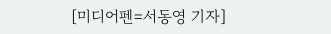[미디어펜=서동영 기자]